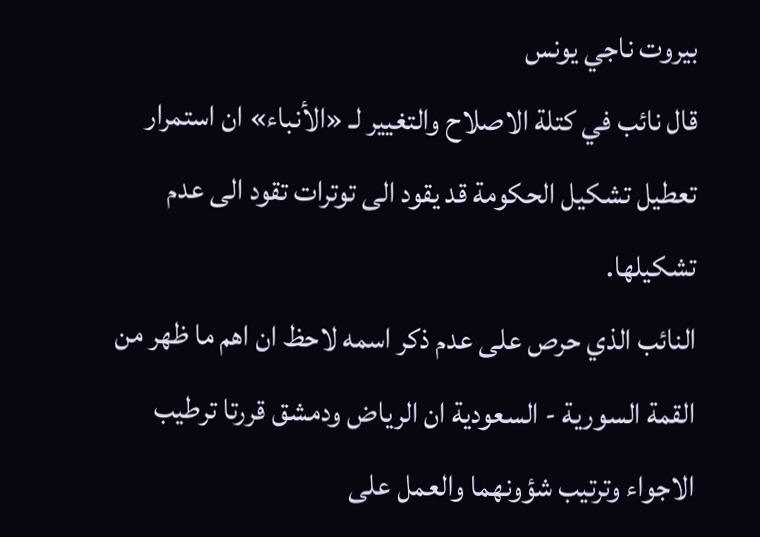بيروت ناجي يونس
قال نائب في كتلة الاصلاح والتغيير لـ «الأنباء» ان استمرار تعطيل تشكيل الحكومة قد يقود الى توترات تقود الى عدم تشكيلها.
النائب الذي حرص على عدم ذكر اسمه لاحظ ان اهم ما ظهر من القمة السورية - السعودية ان الرياض ودمشق قررتا ترطيب الاجواء وترتيب شؤونهما والعمل على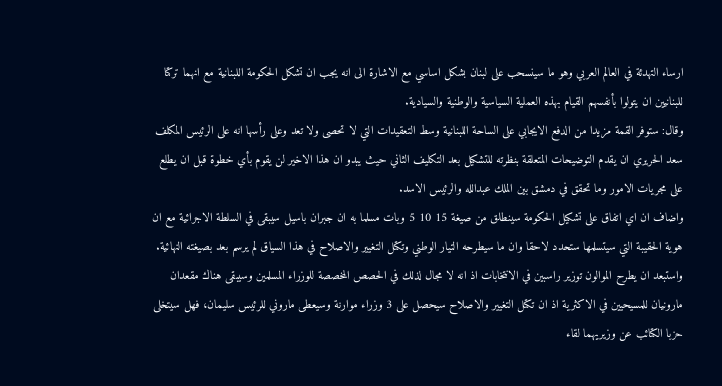ارساء التهدئة في العالم العربي وهو ما سينسحب على لبنان بشكل اساسي مع الاشارة الى انه يجب ان تشكل الحكومة اللبنانية مع انهما تركتا للبنانيين ان يتولوا بأنفسهم القيام بهذه العملية السياسية والوطنية والسيادية.
وقال: ستوفر القمة مزيدا من الدفع الايجابي على الساحة اللبنانية وسط التعقيدات التي لا تحصى ولا تعد وعلى رأسها انه على الرئيس المكلف سعد الحريري ان يقدم التوضيحات المتعلقة بنظرته للتشكيل بعد التكليف الثاني حيث يبدو ان هذا الاخير لن يقوم بأي خطوة قبل ان يطلع على مجريات الامور وما تحقق في دمشق بين الملك عبدالله والرئيس الاسد.
واضاف ان اي اتفاق على تشكيل الحكومة سينطلق من صيغة 15 10 5 وبات مسلما به ان جبران باسيل سيبقى في السلطة الاجرائية مع ان هوية الحقيبة التي سيتسلمها ستحدد لاحقا وان ما سيطرحه التيار الوطني وتكتل التغيير والاصلاح في هذا السياق لم يرسم بعد بصيغته النهائية.
واستبعد ان يطرح الموالون توزير راسبين في الانتخابات اذ انه لا مجال لذلك في الحصص المخصصة للوزراء المسلمين وسيبقى هناك مقعدان مارونيان للمسيحيين في الاكثرية اذ ان تكتل التغيير والاصلاح سيحصل على 3 وزراء موارنة وسيعطى ماروني للرئيس سليمان، فهل سيتخلى حزبا الكتائب عن وزيريهما لقاء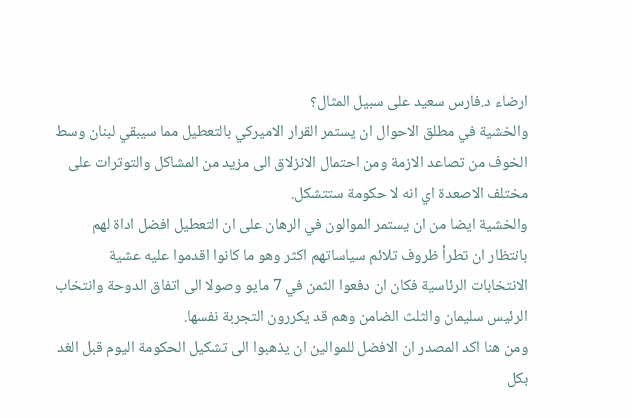ارضاء د.فارس سعيد على سبيل المثال؟
والخشية في مطلق الاحوال ان يستمر القرار الاميركي بالتعطيل مما سيبقي لبنان وسط الخوف من تصاعد الازمة ومن احتمال الانزلاق الى مزيد من المشاكل والتوترات على مختلف الاصعدة اي انه لا حكومة ستتشكل.
والخشية ايضا من ان يستمر الموالون في الرهان على ان التعطيل افضل اداة لهم بانتظار ان تطرأ ظروف تلائم سياساتهم اكثر وهو ما كانوا اقدموا عليه عشية الانتخابات الرئاسية فكان ان دفعوا الثمن في 7 مايو وصولا الى اتفاق الدوحة وانتخاب الرئيس سليمان والثلث الضامن وهم قد يكررون التجربة نفسها.
ومن هنا اكد المصدر ان الافضل للموالين ان يذهبوا الى تشكيل الحكومة اليوم قبل الغد بكل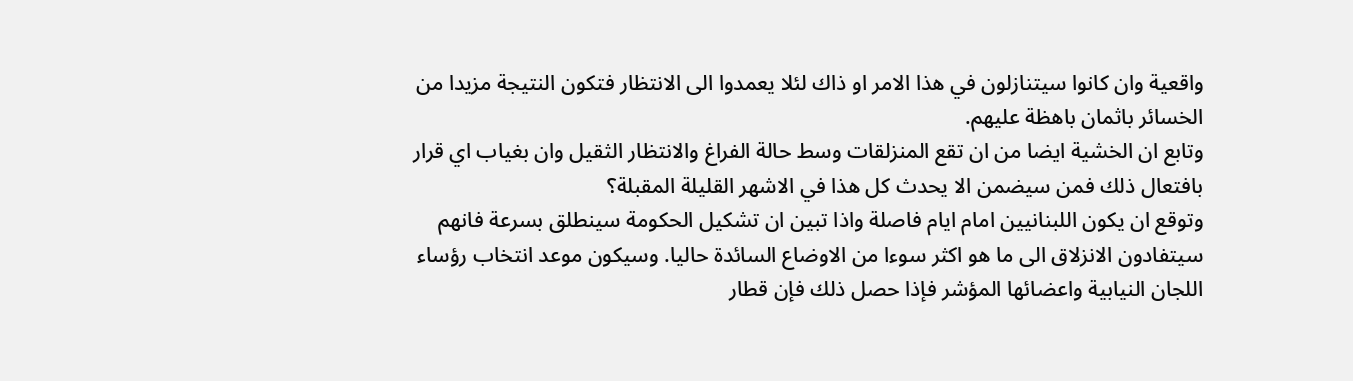واقعية وان كانوا سيتنازلون في هذا الامر او ذاك لئلا يعمدوا الى الانتظار فتكون النتيجة مزيدا من الخسائر باثمان باهظة عليهم.
وتابع ان الخشية ايضا من ان تقع المنزلقات وسط حالة الفراغ والانتظار الثقيل وان بغياب اي قرار بافتعال ذلك فمن سيضمن الا يحدث كل هذا في الاشهر القليلة المقبلة؟
وتوقع ان يكون اللبنانيين امام ايام فاصلة واذا تبين ان تشكيل الحكومة سينطلق بسرعة فانهم سيتفادون الانزلاق الى ما هو اكثر سوءا من الاوضاع السائدة حاليا. وسيكون موعد انتخاب رؤساء اللجان النيابية واعضائها المؤشر فإذا حصل ذلك فإن قطار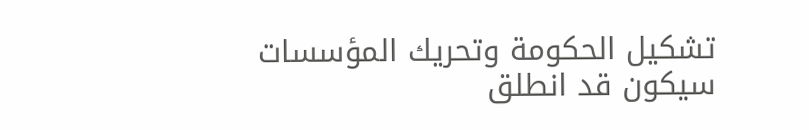تشكيل الحكومة وتحريك المؤسسات سيكون قد انطلق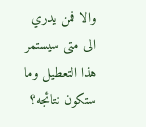والا فمن يدري الى متى سيستمر هذا التعطيل وما ستكون نتائجه؟